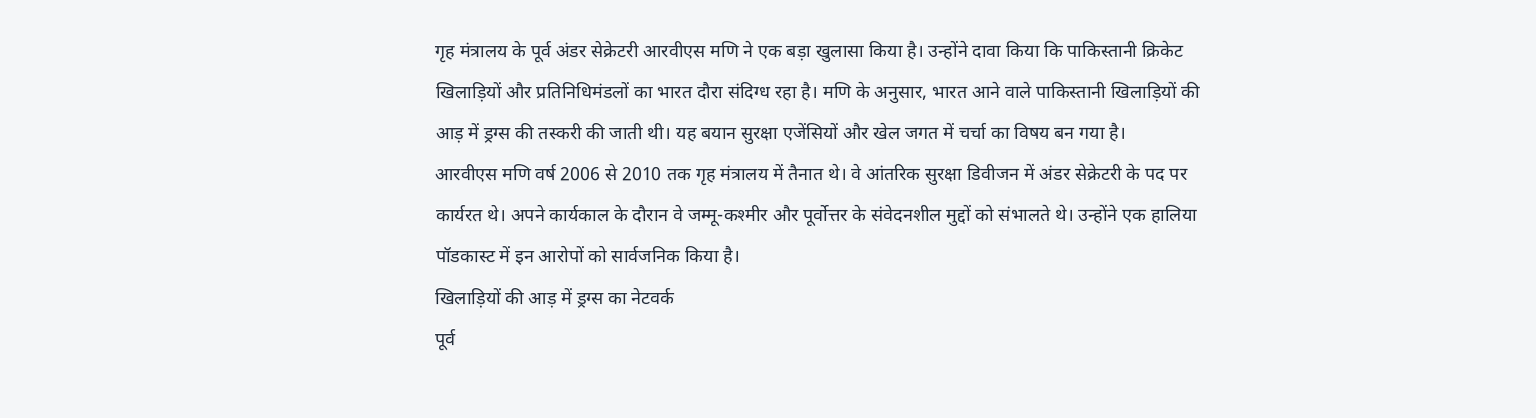गृह मंत्रालय के पूर्व अंडर सेक्रेटरी आरवीएस मणि ने एक बड़ा खुलासा किया है। उन्होंने दावा किया कि पाकिस्तानी क्रिकेट खिलाड़ियों और प्रतिनिधिमंडलों का भारत दौरा संदिग्ध रहा है। मणि के अनुसार, भारत आने वाले पाकिस्तानी खिलाड़ियों की आड़ में ड्रग्स की तस्करी की जाती थी। यह बयान सुरक्षा एजेंसियों और खेल जगत में चर्चा का विषय बन गया है।
आरवीएस मणि वर्ष 2006 से 2010 तक गृह मंत्रालय में तैनात थे। वे आंतरिक सुरक्षा डिवीजन में अंडर सेक्रेटरी के पद पर कार्यरत थे। अपने कार्यकाल के दौरान वे जम्मू-कश्मीर और पूर्वोत्तर के संवेदनशील मुद्दों को संभालते थे। उन्होंने एक हालिया पॉडकास्ट में इन आरोपों को सार्वजनिक किया है।
खिलाड़ियों की आड़ में ड्रग्स का नेटवर्क
पूर्व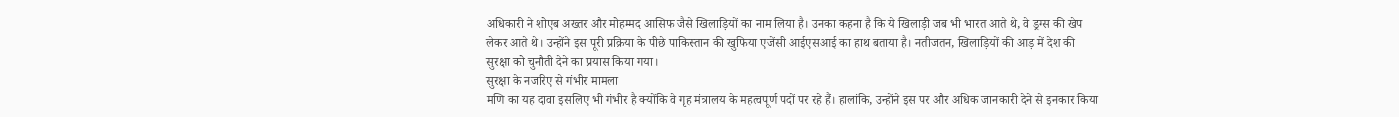अधिकारी ने शोएब अख्तर और मोहम्मद आसिफ जैसे खिलाड़ियों का नाम लिया है। उनका कहना है कि ये खिलाड़ी जब भी भारत आते थे, वे ड्रग्स की खेप लेकर आते थे। उन्होंने इस पूरी प्रक्रिया के पीछे पाकिस्तान की खुफिया एजेंसी आईएसआई का हाथ बताया है। नतीजतन, खिलाड़ियों की आड़ में देश की सुरक्षा को चुनौती देने का प्रयास किया गया।
सुरक्षा के नजरिए से गंभीर मामला
मणि का यह दावा इसलिए भी गंभीर है क्योंकि वे गृह मंत्रालय के महत्वपूर्ण पदों पर रहे हैं। हालांकि, उन्होंने इस पर और अधिक जानकारी देने से इनकार किया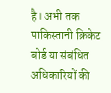है। अभी तक पाकिस्तानी क्रिकेट बोर्ड या संबंधित अधिकारियों की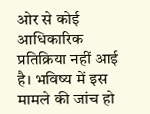ओर से कोई आधिकारिक प्रतिक्रिया नहीं आई है। भविष्य में इस मामले की जांच हो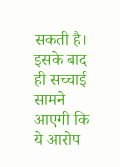सकती है। इसके बाद ही सच्चाई सामने आएगी कि ये आरोप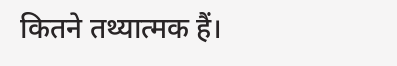कितने तथ्यात्मक हैं।